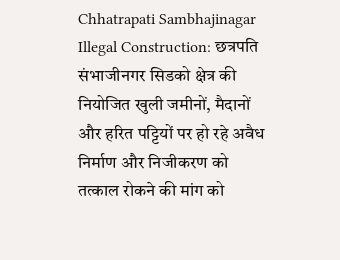Chhatrapati Sambhajinagar Illegal Construction: छत्रपति संभाजीनगर सिडको क्षेत्र की नियोजित खुली जमीनों, मैदानों और हरित पट्टियों पर हो रहे अवैध निर्माण और निजीकरण को तत्काल रोकने की मांग को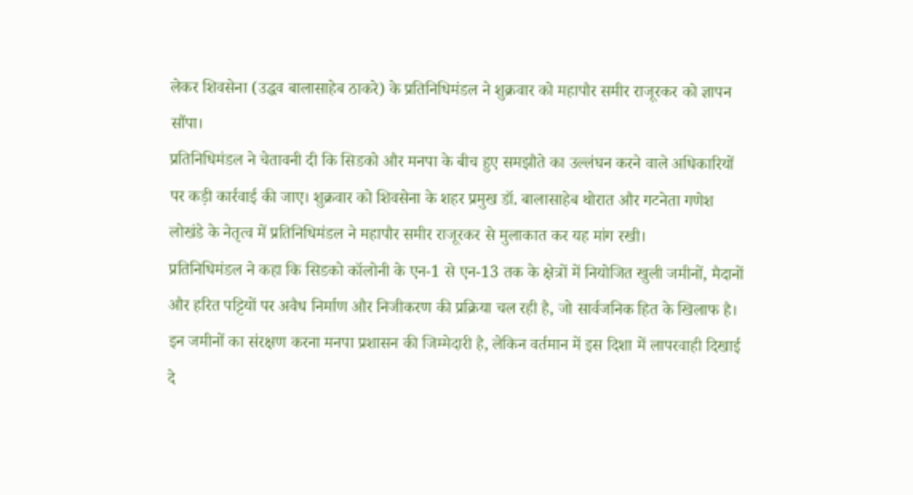लेकर शिवसेना (उद्धव बालासाहेब ठाकरे) के प्रतिनिधिमंडल ने शुक्रवार को महापौर समीर राजूरकर को ज्ञापन सौंपा।
प्रतिनिधिमंडल ने चेतावनी दी कि सिडको और मनपा के बीच हुए समझौते का उल्लंघन करने वाले अधिकारियों पर कड़ी कार्रवाई की जाए। शुक्रवार को शिवसेना के शहर प्रमुख डॉ. बालासाहेब थोरात और गटनेता गणेश लोखंडे के नेतृत्व में प्रतिनिधिमंडल ने महापौर समीर राजूरकर से मुलाकात कर यह मांग रखी।
प्रतिनिधिमंडल ने कहा कि सिडको कॉलोनी के एन-1 से एन-13 तक के क्षेत्रों में नियोजित खुली जमीनों, मैदानों और हरित पट्टियों पर अवैध निर्माण और निजीकरण की प्रक्रिया चल रही है, जो सार्वजनिक हित के खिलाफ है।
इन जमीनों का संरक्षण करना मनपा प्रशासन की जिम्मेदारी है, लेकिन वर्तमान में इस दिशा में लापरवाही दिखाई दे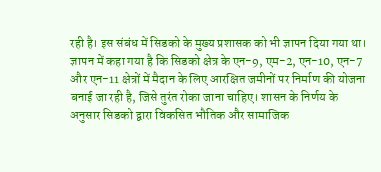रही है। इस संबंध में सिडको के मुख्य प्रशासक को भी ज्ञापन दिया गया था।
ज्ञापन में कहा गया है कि सिडको क्षेत्र के एन-9, एम-2, एन-10, एन-7 और एन-11 क्षेत्रों में मैदान के लिए आरक्षित जमीनों पर निर्माण की योजना बनाई जा रही है, जिसे तुरंत रोका जाना चाहिए। शासन के निर्णय के अनुसार सिडको द्वारा विकसित भौतिक और सामाजिक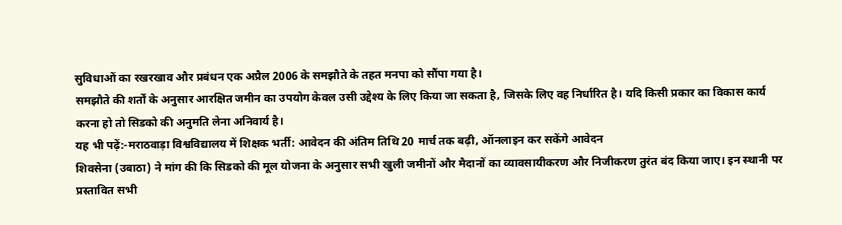सुविधाओं का रखरखाव और प्रबंधन एक अप्रैल 2006 के समझौते के तहत मनपा को सौंपा गया है।
समझौते की शर्तों के अनुसार आरक्षित जमीन का उपयोग केवल उसी उद्देश्य के लिए किया जा सकता है, जिसके लिए वह निर्धारित है। यदि किसी प्रकार का विकास कार्य करना हो तो सिडको की अनुमति लेना अनिवार्य है।
यह भी पढ़ें:-मराठवाड़ा विश्वविद्यालय में शिक्षक भर्ती: आवेदन की अंतिम तिथि 20 मार्च तक बढ़ी, ऑनलाइन कर सकेंगे आवेदन
शिवसेना (उबाठा) ने मांग की कि सिडको की मूल योजना के अनुसार सभी खुली जमीनों और मैदानों का व्यावसायीकरण और निजीकरण तुरंत बंद किया जाए। इन स्थानी पर प्रस्तावित सभी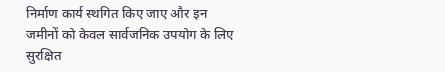निर्माण कार्य स्थगित किए जाए और इन जमीनों को केवल सार्वजनिक उपयोग के लिए सुरक्षित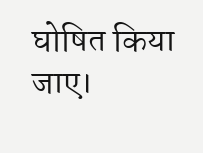घोषित किया जाए।